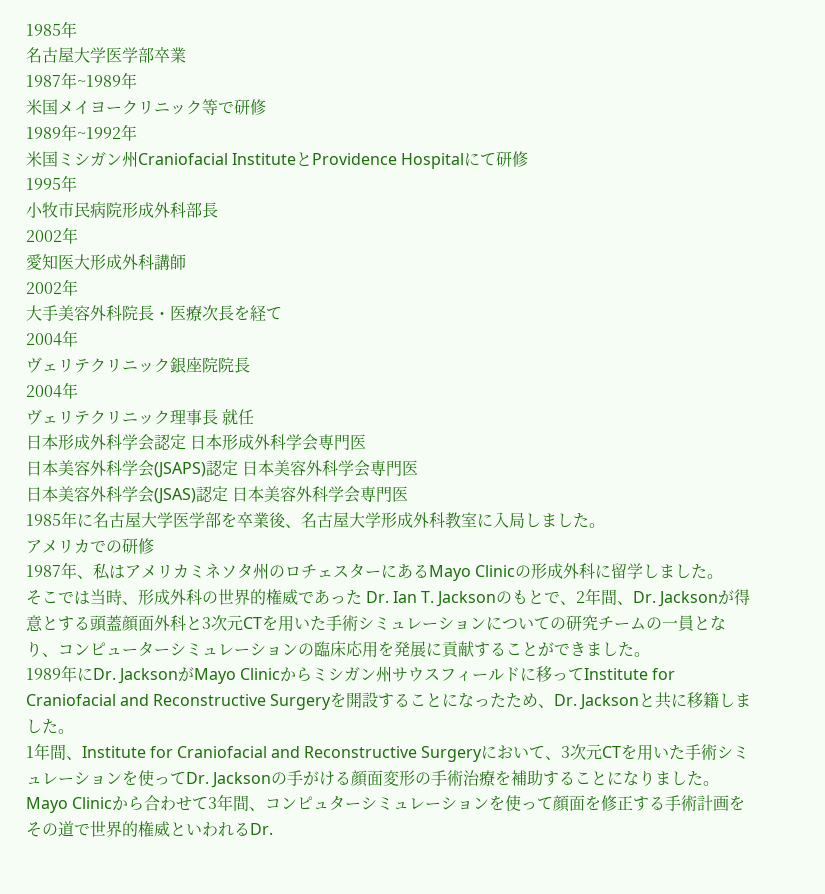1985年
名古屋大学医学部卒業
1987年~1989年
米国メイヨークリニック等で研修
1989年~1992年
米国ミシガン州Craniofacial InstituteとProvidence Hospitalにて研修
1995年
小牧市民病院形成外科部長
2002年
愛知医大形成外科講師
2002年
大手美容外科院長・医療次長を経て
2004年
ヴェリテクリニック銀座院院長
2004年
ヴェリテクリニック理事長 就任
日本形成外科学会認定 日本形成外科学会専門医
日本美容外科学会(JSAPS)認定 日本美容外科学会専門医
日本美容外科学会(JSAS)認定 日本美容外科学会専門医
1985年に名古屋大学医学部を卒業後、名古屋大学形成外科教室に入局しました。
アメリカでの研修
1987年、私はアメリカミネソタ州のロチェスターにあるMayo Clinicの形成外科に留学しました。
そこでは当時、形成外科の世界的権威であった Dr. Ian T. Jacksonのもとで、2年間、Dr. Jacksonが得意とする頭蓋顔面外科と3次元CTを用いた手術シミュレーションについての研究チームの一員となり、コンピューターシミュレーションの臨床応用を発展に貢献することができました。
1989年にDr. JacksonがMayo Clinicからミシガン州サウスフィールドに移ってInstitute for Craniofacial and Reconstructive Surgeryを開設することになったため、Dr. Jacksonと共に移籍しました。
1年間、Institute for Craniofacial and Reconstructive Surgeryにおいて、3次元CTを用いた手術シミュレーションを使ってDr. Jacksonの手がける顔面変形の手術治療を補助することになりました。
Mayo Clinicから合わせて3年間、コンピュターシミュレーションを使って顔面を修正する手術計画をその道で世界的権威といわれるDr.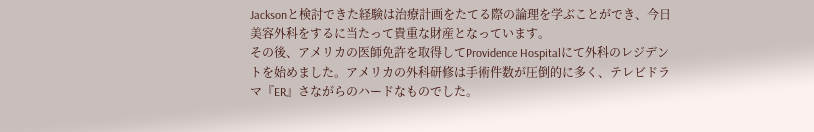Jacksonと検討できた経験は治療計画をたてる際の論理を学ぶことができ、今日美容外科をするに当たって貴重な財産となっています。
その後、アメリカの医師免許を取得してProvidence Hospitalにて外科のレジデントを始めました。アメリカの外科研修は手術件数が圧倒的に多く、テレビドラマ『ER』さながらのハードなものでした。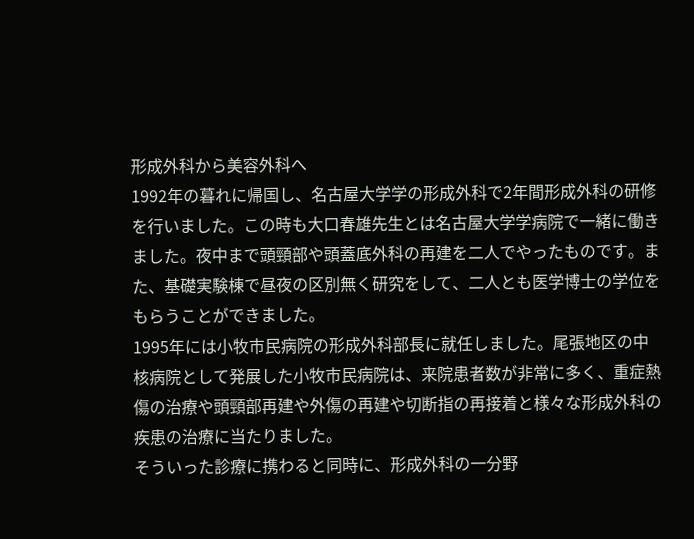形成外科から美容外科へ
1992年の暮れに帰国し、名古屋大学学の形成外科で2年間形成外科の研修を行いました。この時も大口春雄先生とは名古屋大学学病院で一緒に働きました。夜中まで頭頸部や頭蓋底外科の再建を二人でやったものです。また、基礎実験棟で昼夜の区別無く研究をして、二人とも医学博士の学位をもらうことができました。
1995年には小牧市民病院の形成外科部長に就任しました。尾張地区の中核病院として発展した小牧市民病院は、来院患者数が非常に多く、重症熱傷の治療や頭頸部再建や外傷の再建や切断指の再接着と様々な形成外科の疾患の治療に当たりました。
そういった診療に携わると同時に、形成外科の一分野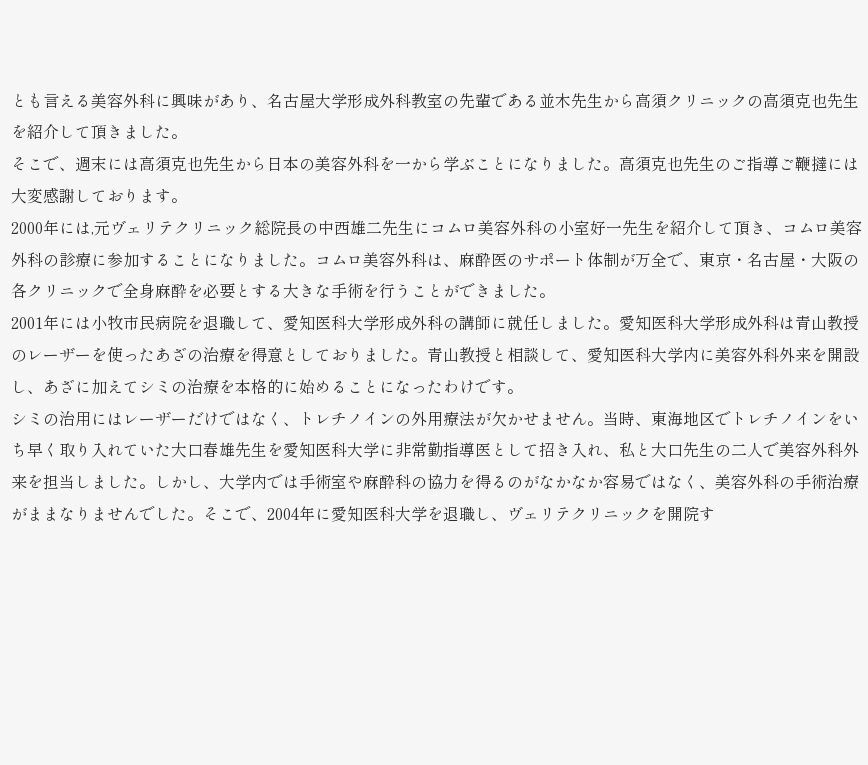とも言える美容外科に興味があり、名古屋大学形成外科教室の先輩である並木先生から高須クリニックの高須克也先生を紹介して頂きました。
そこで、週末には高須克也先生から日本の美容外科を一から学ぶことになりました。高須克也先生のご指導ご鞭撻には大変感謝しております。
2000年には,元ヴェリテクリニック総院長の中西雄二先生にコムロ美容外科の小室好一先生を紹介して頂き、コムロ美容外科の診療に参加することになりました。コムロ美容外科は、麻酔医のサポート体制が万全で、東京・名古屋・大阪の各クリニックで全身麻酔を必要とする大きな手術を行うことができました。
2001年には小牧市民病院を退職して、愛知医科大学形成外科の講師に就任しました。愛知医科大学形成外科は青山教授のレーザーを使ったあざの治療を得意としておりました。青山教授と相談して、愛知医科大学内に美容外科外来を開設し、あざに加えてシミの治療を本格的に始めることになったわけです。
シミの治用にはレーザーだけではなく、トレチノインの外用療法が欠かせません。当時、東海地区でトレチノインをいち早く取り入れていた大口春雄先生を愛知医科大学に非常勤指導医として招き入れ、私と大口先生の二人で美容外科外来を担当しました。しかし、大学内では手術室や麻酔科の協力を得るのがなかなか容易ではなく、美容外科の手術治療がままなりませんでした。そこで、2004年に愛知医科大学を退職し、ヴェリテクリニックを開院す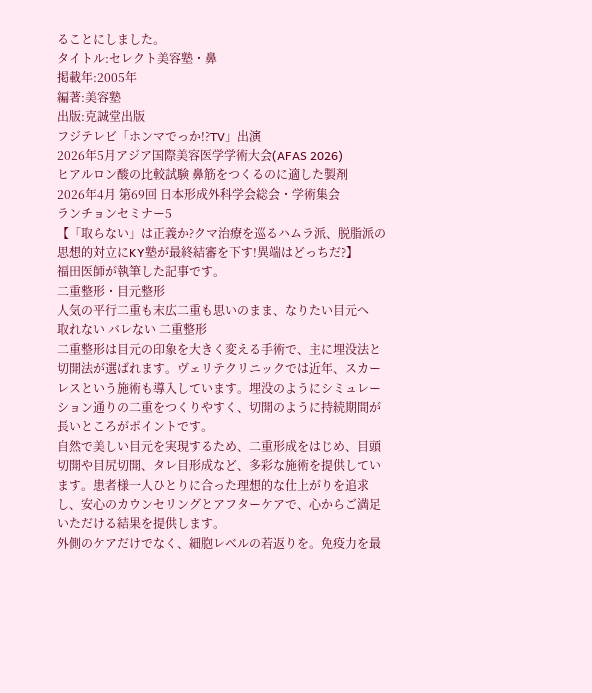ることにしました。
タイトル:セレクト美容塾・鼻
掲載年:2005年
編著:美容塾
出版:克誠堂出版
フジテレビ「ホンマでっか!?TV」出演
2026年5月アジア国際美容医学学術大会(AFAS 2026)
ヒアルロン酸の比較試験 鼻筋をつくるのに適した製剤
2026年4月 第69回 日本形成外科学会総会・学術集会
ランチョンセミナー5
【「取らない」は正義か?クマ治療を巡るハムラ派、脱脂派の思想的対立にKY塾が最終結審を下す!異端はどっちだ?】
福田医師が執筆した記事です。
二重整形・目元整形
人気の平行二重も末広二重も思いのまま、なりたい目元へ
取れない バレない 二重整形
二重整形は目元の印象を大きく変える手術で、主に埋没法と切開法が選ばれます。ヴェリテクリニックでは近年、スカーレスという施術も導入しています。埋没のようにシミュレーション通りの二重をつくりやすく、切開のように持続期間が長いところがポイントです。
自然で美しい目元を実現するため、二重形成をはじめ、目頭切開や目尻切開、タレ目形成など、多彩な施術を提供しています。患者様一人ひとりに合った理想的な仕上がりを追求し、安心のカウンセリングとアフターケアで、心からご満足いただける結果を提供します。
外側のケアだけでなく、細胞レベルの若返りを。免疫力を最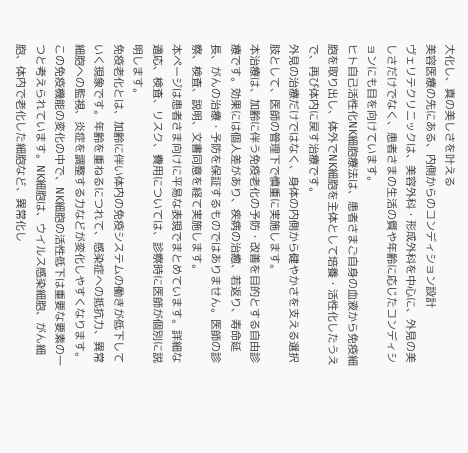大化し、真の美しさを叶える
美容医療の先にある、内側からのコンディション設計
ヴェリテクリニックは、美容外科・形成外科を中心に、外見の美しさだけでなく、患者さまの生活の質や年齢に応じたコンディションにも目を向けています。
ヒト自己活性化NK細胞療法は、患者さまご自身の血液から免疫細胞を取り出し、体外でNK細胞を主体として培養・活性化したうえで、再び体内に戻す治療です。
外見の治療だけではなく、身体の内側から健やかさを支える選択肢として、医師の管理下で慎重に実施します。
本治療は、加齢に伴う免疫老化の予防・改善を目的とする自由診療です。効果には個人差があり、疾病の治癒、若返り、寿命延長、がんの治療・予防を保証するものではありません。医師の診察、検査、説明、文書同意を経て実施します。
本ページは患者さま向けに平易な表現でまとめています。詳細な適応、検査、リスク、費用については、診察時に医師が個別に説明します。
免疫老化とは、加齢に伴い体内の免疫システムの働きが低下していく現象です。年齢を重ねるにつれて、感染症への抵抗力、異常細胞への監視、炎症を調整する力などが変化しやすくなります。
この免疫機能の変化の中で、NK細胞の活性低下は重要な要素の一つと考えられています。NK細胞は、ウイルス感染細胞、がん細胞、体内で老化した細胞など、異常化し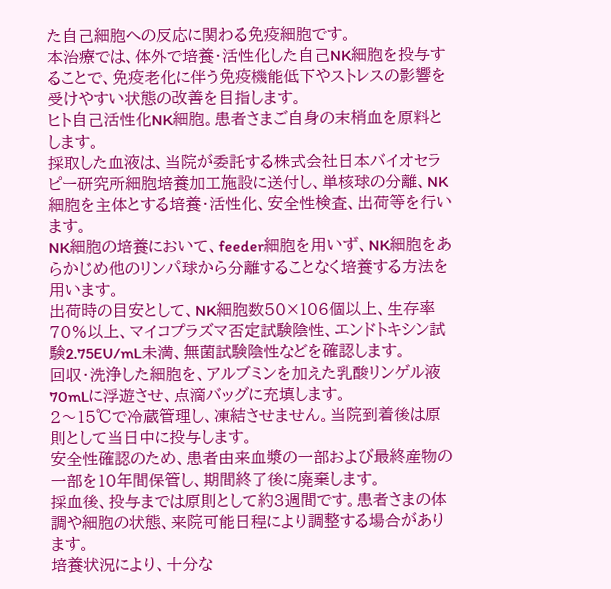た自己細胞への反応に関わる免疫細胞です。
本治療では、体外で培養・活性化した自己NK細胞を投与することで、免疫老化に伴う免疫機能低下やストレスの影響を受けやすい状態の改善を目指します。
ヒト自己活性化NK細胞。患者さまご自身の末梢血を原料とします。
採取した血液は、当院が委託する株式会社日本バイオセラピー研究所細胞培養加工施設に送付し、単核球の分離、NK細胞を主体とする培養・活性化、安全性検査、出荷等を行います。
NK細胞の培養において、feeder細胞を用いず、NK細胞をあらかじめ他のリンパ球から分離することなく培養する方法を用います。
出荷時の目安として、NK細胞数50×106個以上、生存率70%以上、マイコプラズマ否定試験陰性、エンドトキシン試験2.75EU/mL未満、無菌試験陰性などを確認します。
回収・洗浄した細胞を、アルブミンを加えた乳酸リンゲル液70mLに浮遊させ、点滴バッグに充填します。
2〜15℃で冷蔵管理し、凍結させません。当院到着後は原則として当日中に投与します。
安全性確認のため、患者由来血漿の一部および最終産物の一部を10年間保管し、期間終了後に廃棄します。
採血後、投与までは原則として約3週間です。患者さまの体調や細胞の状態、来院可能日程により調整する場合があります。
培養状況により、十分な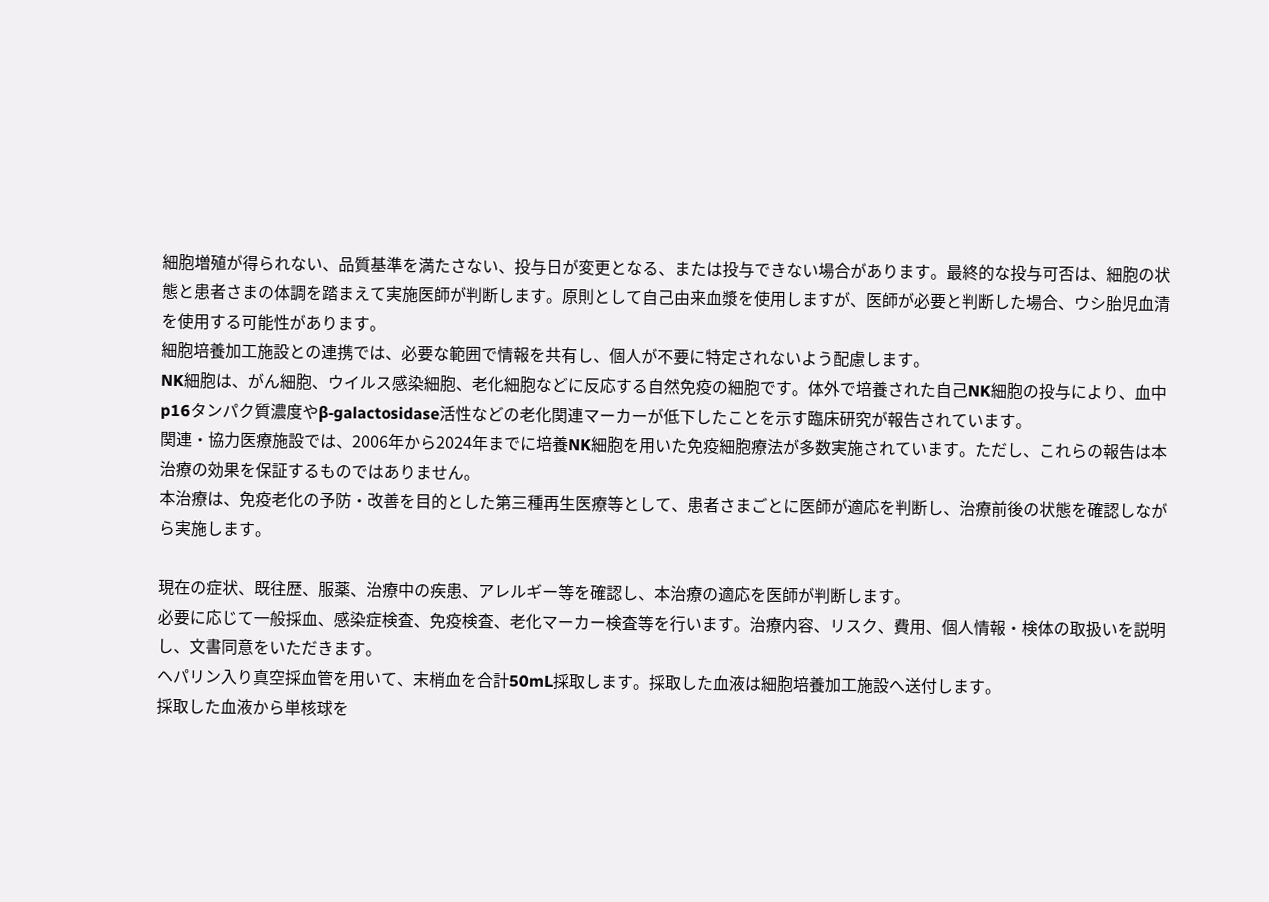細胞増殖が得られない、品質基準を満たさない、投与日が変更となる、または投与できない場合があります。最終的な投与可否は、細胞の状態と患者さまの体調を踏まえて実施医師が判断します。原則として自己由来血漿を使用しますが、医師が必要と判断した場合、ウシ胎児血清を使用する可能性があります。
細胞培養加工施設との連携では、必要な範囲で情報を共有し、個人が不要に特定されないよう配慮します。
NK細胞は、がん細胞、ウイルス感染細胞、老化細胞などに反応する自然免疫の細胞です。体外で培養された自己NK細胞の投与により、血中p16タンパク質濃度やβ-galactosidase活性などの老化関連マーカーが低下したことを示す臨床研究が報告されています。
関連・協力医療施設では、2006年から2024年までに培養NK細胞を用いた免疫細胞療法が多数実施されています。ただし、これらの報告は本治療の効果を保証するものではありません。
本治療は、免疫老化の予防・改善を目的とした第三種再生医療等として、患者さまごとに医師が適応を判断し、治療前後の状態を確認しながら実施します。

現在の症状、既往歴、服薬、治療中の疾患、アレルギー等を確認し、本治療の適応を医師が判断します。
必要に応じて一般採血、感染症検査、免疫検査、老化マーカー検査等を行います。治療内容、リスク、費用、個人情報・検体の取扱いを説明し、文書同意をいただきます。
ヘパリン入り真空採血管を用いて、末梢血を合計50mL採取します。採取した血液は細胞培養加工施設へ送付します。
採取した血液から単核球を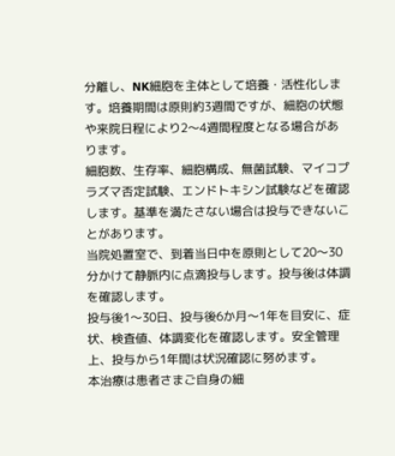分離し、NK細胞を主体として培養・活性化します。培養期間は原則約3週間ですが、細胞の状態や来院日程により2〜4週間程度となる場合があります。
細胞数、生存率、細胞構成、無菌試験、マイコプラズマ否定試験、エンドトキシン試験などを確認します。基準を満たさない場合は投与できないことがあります。
当院処置室で、到着当日中を原則として20〜30分かけて静脈内に点滴投与します。投与後は体調を確認します。
投与後1〜30日、投与後6か月〜1年を目安に、症状、検査値、体調変化を確認します。安全管理上、投与から1年間は状況確認に努めます。
本治療は患者さまご自身の細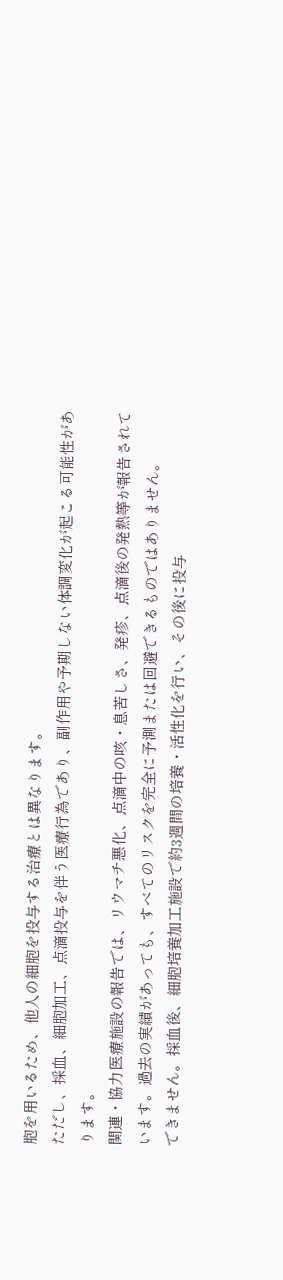胞を用いるため、他人の細胞を投与する治療とは異なります。
ただし、採血、細胞加工、点滴投与を伴う医療行為であり、副作用や予期しない体調変化が起こる可能性があります。
関連・協力医療施設の報告では、リウマチ悪化、点滴中の咳・息苦しさ、発疹、点滴後の発熱等が報告されています。過去の実績があっても、すべてのリスクを完全に予測または回避できるものではありません。
できません。採血後、細胞培養加工施設で約3週間の培養・活性化を行い、その後に投与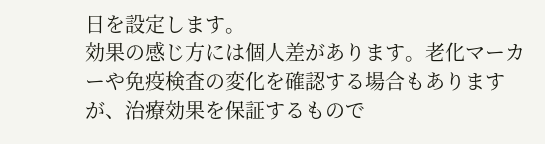日を設定します。
効果の感じ方には個人差があります。老化マーカーや免疫検査の変化を確認する場合もありますが、治療効果を保証するもので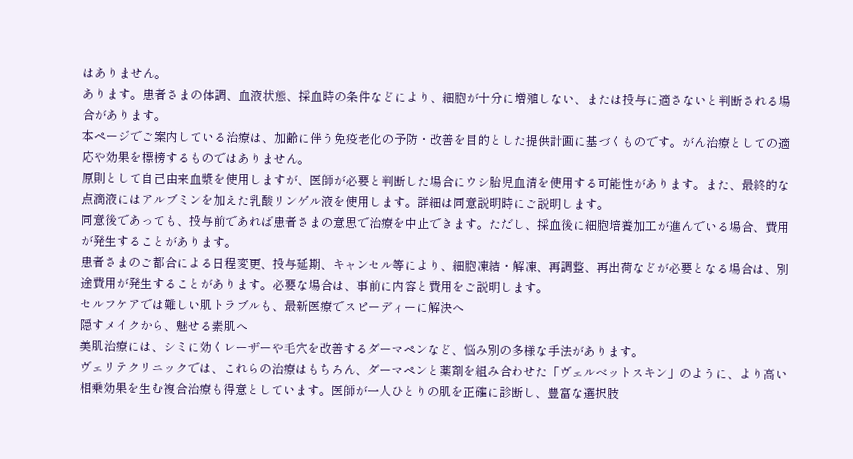はありません。
あります。患者さまの体調、血液状態、採血時の条件などにより、細胞が十分に増殖しない、または投与に適さないと判断される場合があります。
本ページでご案内している治療は、加齢に伴う免疫老化の予防・改善を目的とした提供計画に基づくものです。がん治療としての適応や効果を標榜するものではありません。
原則として自己由来血漿を使用しますが、医師が必要と判断した場合にウシ胎児血清を使用する可能性があります。また、最終的な点滴液にはアルブミンを加えた乳酸リンゲル液を使用します。詳細は同意説明時にご説明します。
同意後であっても、投与前であれば患者さまの意思で治療を中止できます。ただし、採血後に細胞培養加工が進んでいる場合、費用が発生することがあります。
患者さまのご都合による日程変更、投与延期、キャンセル等により、細胞凍結・解凍、再調整、再出荷などが必要となる場合は、別途費用が発生することがあります。必要な場合は、事前に内容と費用をご説明します。
セルフケアでは難しい肌トラブルも、最新医療でスピーディーに解決へ
隠すメイクから、魅せる素肌へ
美肌治療には、シミに効くレーザーや毛穴を改善するダーマペンなど、悩み別の多様な手法があります。
ヴェリテクリニックでは、これらの治療はもちろん、ダーマペンと薬剤を組み合わせた「ヴェルベットスキン」のように、より高い相乗効果を生む複合治療も得意としています。医師が一人ひとりの肌を正確に診断し、豊富な選択肢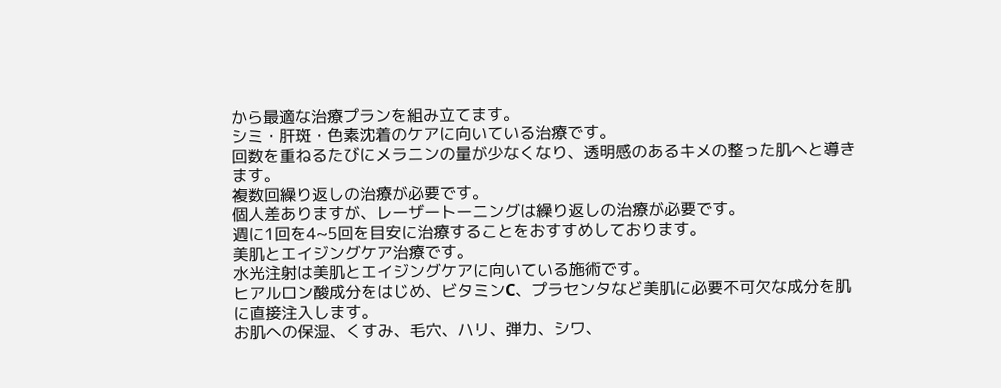から最適な治療プランを組み立てます。
シミ・肝斑・色素沈着のケアに向いている治療です。
回数を重ねるたびにメラニンの量が少なくなり、透明感のあるキメの整った肌へと導きます。
複数回繰り返しの治療が必要です。
個人差ありますが、レーザートーニングは繰り返しの治療が必要です。
週に1回を4~5回を目安に治療することをおすすめしております。
美肌とエイジングケア治療です。
水光注射は美肌とエイジングケアに向いている施術です。
ヒアルロン酸成分をはじめ、ビタミンC、プラセンタなど美肌に必要不可欠な成分を肌に直接注入します。
お肌への保湿、くすみ、毛穴、ハリ、弾力、シワ、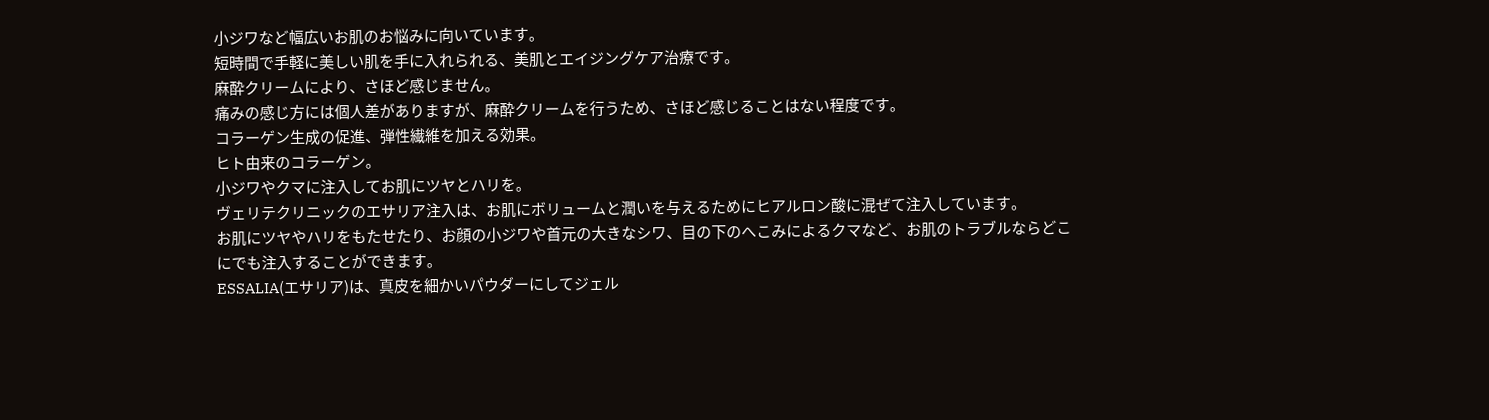小ジワなど幅広いお肌のお悩みに向いています。
短時間で手軽に美しい肌を手に入れられる、美肌とエイジングケア治療です。
麻酔クリームにより、さほど感じません。
痛みの感じ方には個人差がありますが、麻酔クリームを行うため、さほど感じることはない程度です。
コラーゲン生成の促進、弾性繊維を加える効果。
ヒト由来のコラーゲン。
小ジワやクマに注入してお肌にツヤとハリを。
ヴェリテクリニックのエサリア注入は、お肌にボリュームと潤いを与えるためにヒアルロン酸に混ぜて注入しています。
お肌にツヤやハリをもたせたり、お顔の小ジワや首元の大きなシワ、目の下のへこみによるクマなど、お肌のトラブルならどこにでも注入することができます。
ESSALIA(エサリア)は、真皮を細かいパウダーにしてジェル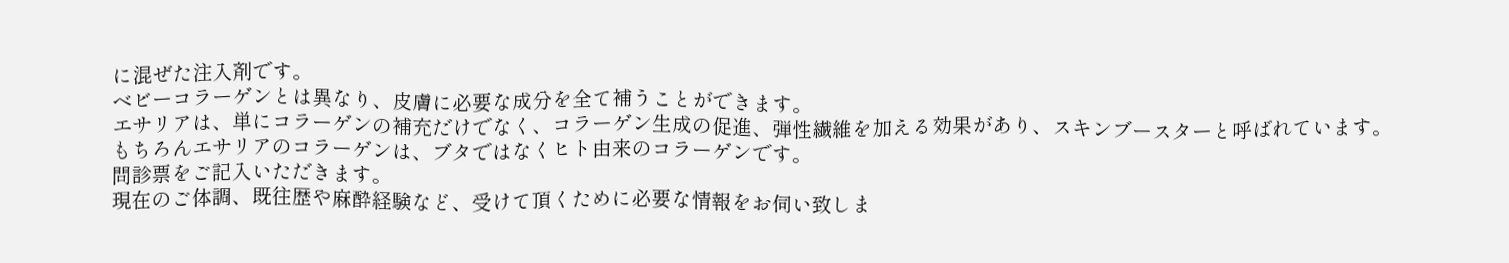に混ぜた注入剤です。
ベビーコラーゲンとは異なり、皮膚に必要な成分を全て補うことができます。
エサリアは、単にコラーゲンの補充だけでなく、コラーゲン生成の促進、弾性繊維を加える効果があり、スキンブースターと呼ばれています。
もちろんエサリアのコラーゲンは、ブタではなくヒト由来のコラーゲンです。
問診票をご記入いただきます。
現在のご体調、既往歴や麻酔経験など、受けて頂くために必要な情報をお伺い致しま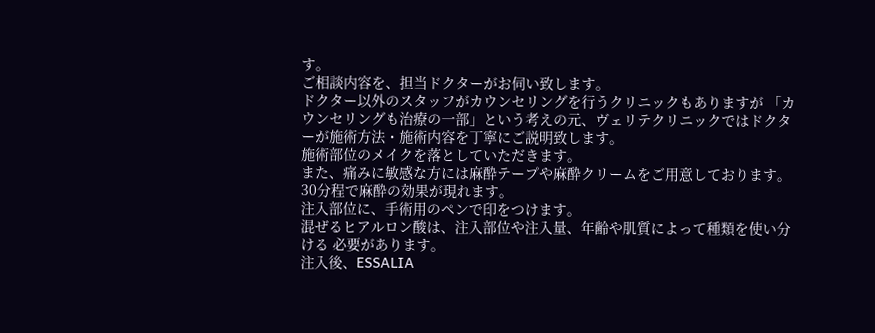す。
ご相談内容を、担当ドクターがお伺い致します。
ドクター以外のスタッフがカウンセリングを行うクリニックもありますが 「カウンセリングも治療の一部」という考えの元、ヴェリテクリニックではドクターが施術方法・施術内容を丁寧にご説明致します。
施術部位のメイクを落としていただきます。
また、痛みに敏感な方には麻酔テープや麻酔クリームをご用意しております。30分程で麻酔の効果が現れます。
注入部位に、手術用のペンで印をつけます。
混ぜるヒアルロン酸は、注入部位や注入量、年齢や肌質によって種類を使い分ける 必要があります。
注入後、ESSALIA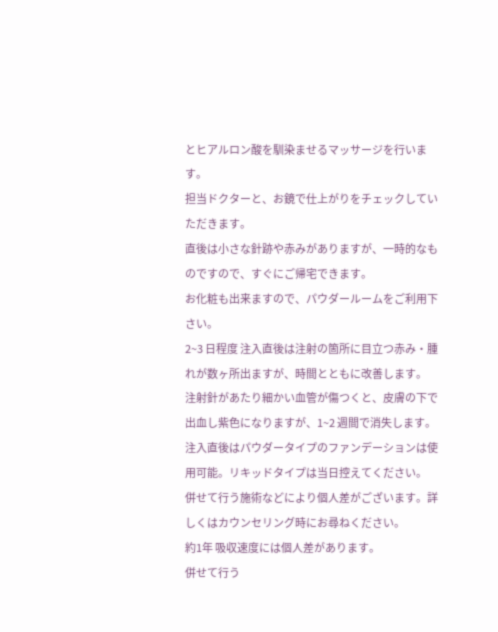とヒアルロン酸を馴染ませるマッサージを行います。
担当ドクターと、お鏡で仕上がりをチェックしていただきます。
直後は小さな針跡や赤みがありますが、一時的なものですので、すぐにご帰宅できます。
お化粧も出来ますので、パウダールームをご利用下さい。
2~3 日程度 注入直後は注射の箇所に目立つ赤み・腫れが数ヶ所出ますが、時間とともに改善します。
注射針があたり細かい血管が傷つくと、皮膚の下で出血し紫色になりますが、1~2 週間で消失します。
注入直後はパウダータイプのファンデーションは使用可能。リキッドタイプは当日控えてください。
併せて行う施術などにより個人差がございます。詳しくはカウンセリング時にお尋ねください。
約1年 吸収速度には個人差があります。
併せて行う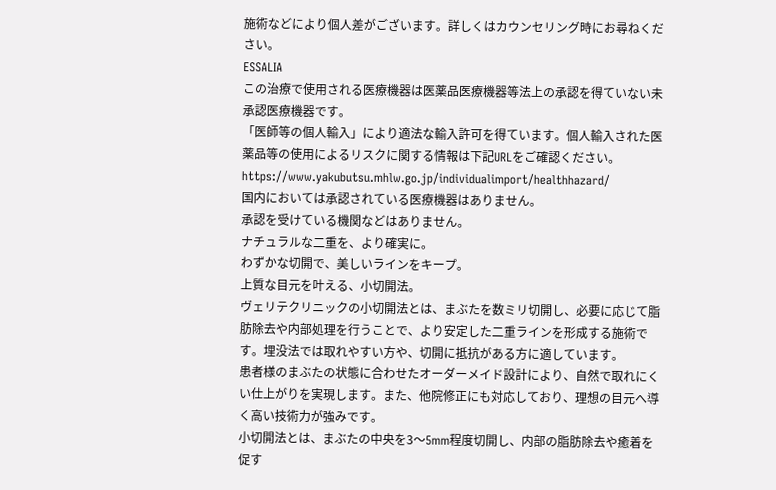施術などにより個人差がございます。詳しくはカウンセリング時にお尋ねください。
ESSALIA
この治療で使用される医療機器は医薬品医療機器等法上の承認を得ていない未承認医療機器です。
「医師等の個人輸入」により適法な輸入許可を得ています。個人輸入された医薬品等の使用によるリスクに関する情報は下記URLをご確認ください。
https://www.yakubutsu.mhlw.go.jp/individualimport/healthhazard/
国内においては承認されている医療機器はありません。
承認を受けている機関などはありません。
ナチュラルな二重を、より確実に。
わずかな切開で、美しいラインをキープ。
上質な目元を叶える、小切開法。
ヴェリテクリニックの小切開法とは、まぶたを数ミリ切開し、必要に応じて脂肪除去や内部処理を行うことで、より安定した二重ラインを形成する施術です。埋没法では取れやすい方や、切開に抵抗がある方に適しています。
患者様のまぶたの状態に合わせたオーダーメイド設計により、自然で取れにくい仕上がりを実現します。また、他院修正にも対応しており、理想の目元へ導く高い技術力が強みです。
小切開法とは、まぶたの中央を3〜5mm程度切開し、内部の脂肪除去や癒着を促す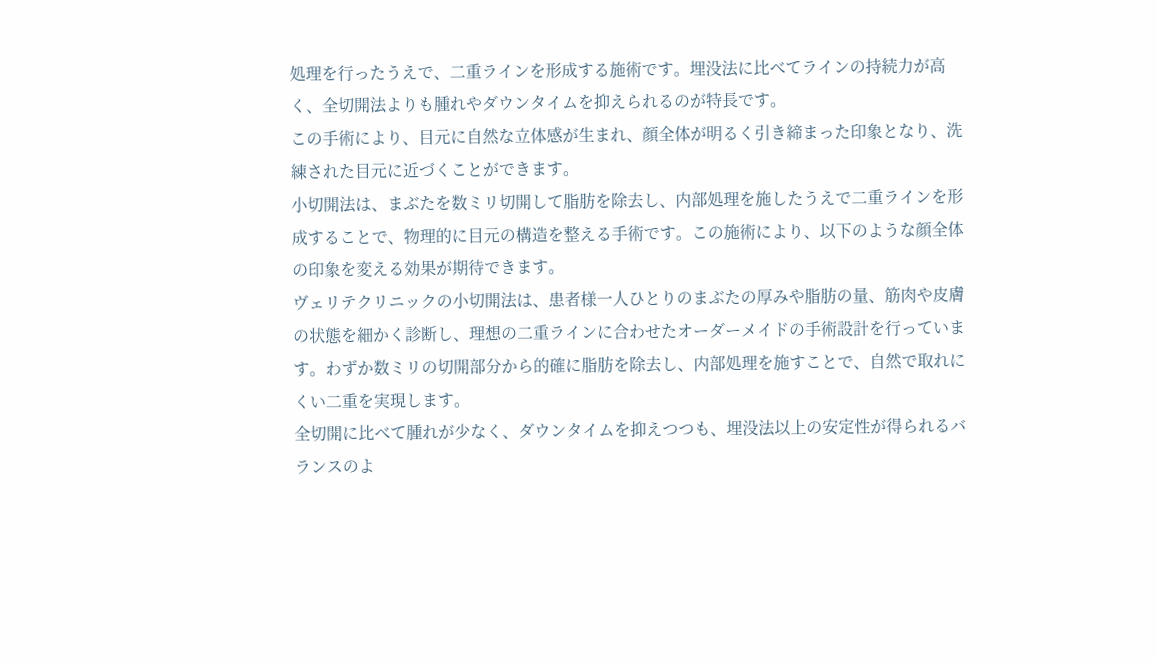処理を行ったうえで、二重ラインを形成する施術です。埋没法に比べてラインの持続力が高く、全切開法よりも腫れやダウンタイムを抑えられるのが特長です。
この手術により、目元に自然な立体感が生まれ、顔全体が明るく引き締まった印象となり、洗練された目元に近づくことができます。
小切開法は、まぶたを数ミリ切開して脂肪を除去し、内部処理を施したうえで二重ラインを形成することで、物理的に目元の構造を整える手術です。この施術により、以下のような顔全体の印象を変える効果が期待できます。
ヴェリテクリニックの小切開法は、患者様一人ひとりのまぶたの厚みや脂肪の量、筋肉や皮膚の状態を細かく診断し、理想の二重ラインに合わせたオーダーメイドの手術設計を行っています。わずか数ミリの切開部分から的確に脂肪を除去し、内部処理を施すことで、自然で取れにくい二重を実現します。
全切開に比べて腫れが少なく、ダウンタイムを抑えつつも、埋没法以上の安定性が得られるバランスのよ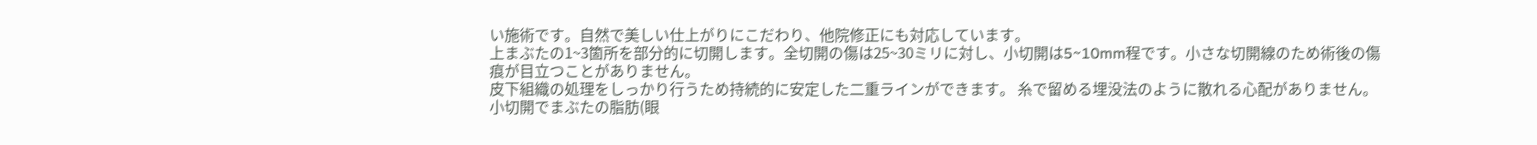い施術です。自然で美しい仕上がりにこだわり、他院修正にも対応しています。
上まぶたの1~3箇所を部分的に切開します。全切開の傷は25~30ミリに対し、小切開は5~10mm程です。小さな切開線のため術後の傷痕が目立つことがありません。
皮下組織の処理をしっかり行うため持続的に安定した二重ラインができます。 糸で留める埋没法のように散れる心配がありません。
小切開でまぶたの脂肪(眼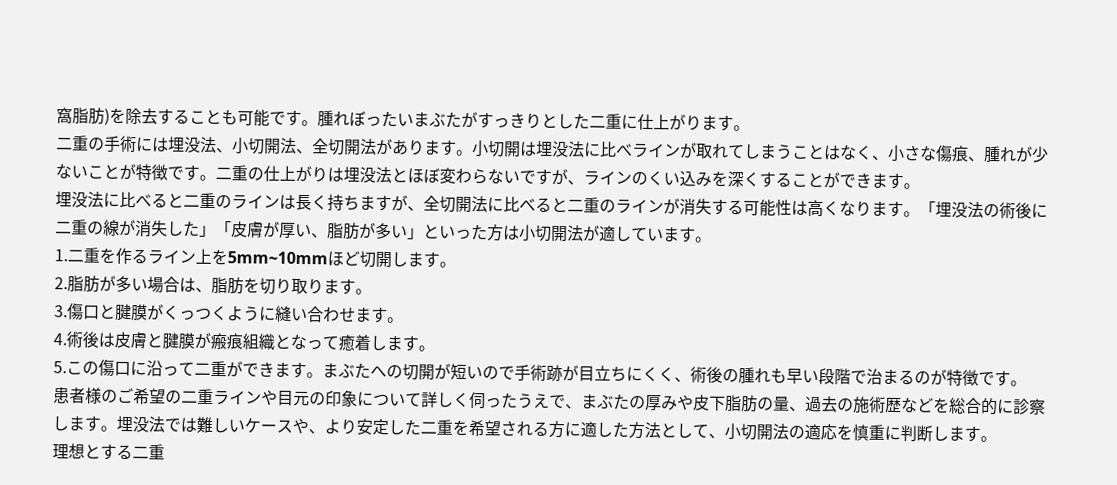窩脂肪)を除去することも可能です。腫れぼったいまぶたがすっきりとした二重に仕上がります。
二重の手術には埋没法、小切開法、全切開法があります。小切開は埋没法に比べラインが取れてしまうことはなく、小さな傷痕、腫れが少ないことが特徴です。二重の仕上がりは埋没法とほぼ変わらないですが、ラインのくい込みを深くすることができます。
埋没法に比べると二重のラインは長く持ちますが、全切開法に比べると二重のラインが消失する可能性は高くなります。「埋没法の術後に二重の線が消失した」「皮膚が厚い、脂肪が多い」といった方は小切開法が適しています。
1.二重を作るライン上を5mm~10mmほど切開します。
2.脂肪が多い場合は、脂肪を切り取ります。
3.傷口と腱膜がくっつくように縫い合わせます。
4.術後は皮膚と腱膜が瘢痕組織となって癒着します。
5.この傷口に沿って二重ができます。まぶたへの切開が短いので手術跡が目立ちにくく、術後の腫れも早い段階で治まるのが特徴です。
患者様のご希望の二重ラインや目元の印象について詳しく伺ったうえで、まぶたの厚みや皮下脂肪の量、過去の施術歴などを総合的に診察します。埋没法では難しいケースや、より安定した二重を希望される方に適した方法として、小切開法の適応を慎重に判断します。
理想とする二重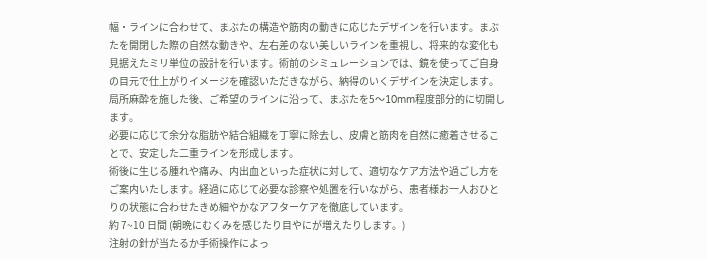幅・ラインに合わせて、まぶたの構造や筋肉の動きに応じたデザインを行います。まぶたを開閉した際の自然な動きや、左右差のない美しいラインを重視し、将来的な変化も見据えたミリ単位の設計を行います。術前のシミュレーションでは、鏡を使ってご自身の目元で仕上がりイメージを確認いただきながら、納得のいくデザインを決定します。
局所麻酔を施した後、ご希望のラインに沿って、まぶたを5〜10mm程度部分的に切開します。
必要に応じて余分な脂肪や結合組織を丁寧に除去し、皮膚と筋肉を自然に癒着させることで、安定した二重ラインを形成します。
術後に生じる腫れや痛み、内出血といった症状に対して、適切なケア方法や過ごし方をご案内いたします。経過に応じて必要な診察や処置を行いながら、患者様お一人おひとりの状態に合わせたきめ細やかなアフターケアを徹底しています。
約 7~10 日間 (朝晩にむくみを感じたり目やにが増えたりします。)
注射の針が当たるか手術操作によっ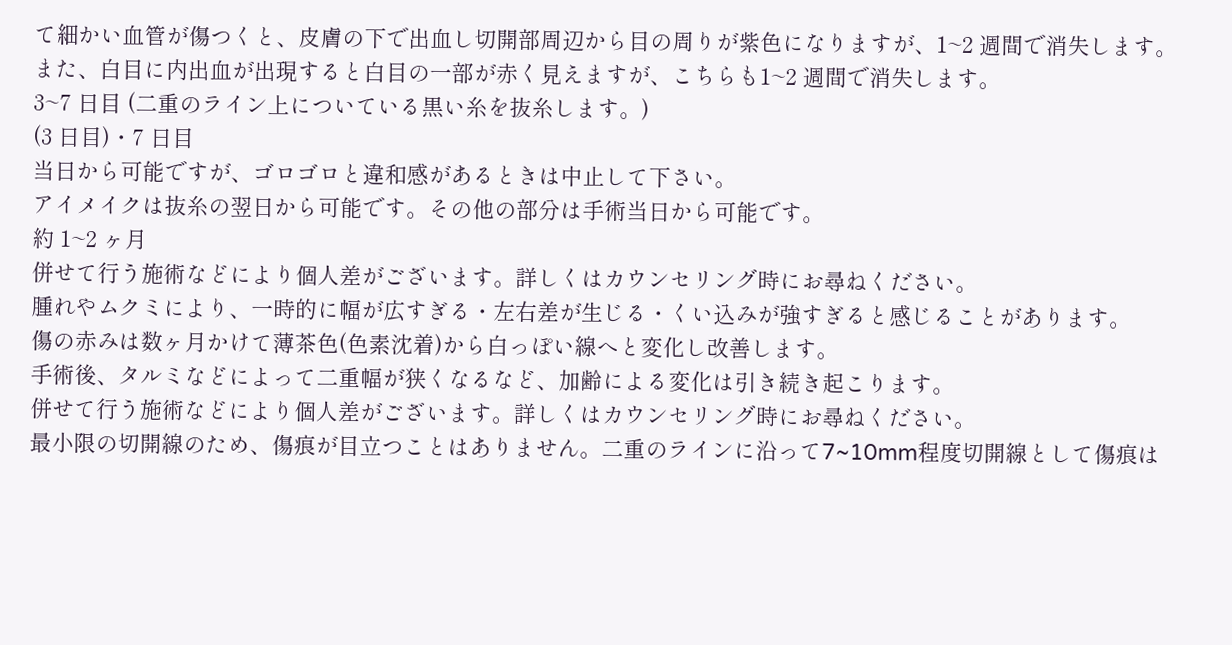て細かい血管が傷つくと、皮膚の下で出血し切開部周辺から目の周りが紫色になりますが、1~2 週間で消失します。また、白目に内出血が出現すると白目の一部が赤く見えますが、こちらも1~2 週間で消失します。
3~7 日目 (二重のライン上についている黒い糸を抜糸します。)
(3 日目)・7 日目
当日から可能ですが、ゴロゴロと違和感があるときは中止して下さい。
アイメイクは抜糸の翌日から可能です。その他の部分は手術当日から可能です。
約 1~2 ヶ月
併せて行う施術などにより個人差がございます。詳しくはカウンセリング時にお尋ねください。
腫れやムクミにより、一時的に幅が広すぎる・左右差が生じる・くい込みが強すぎると感じることがあります。
傷の赤みは数ヶ月かけて薄茶色(色素沈着)から白っぽい線へと変化し改善します。
手術後、タルミなどによって二重幅が狭くなるなど、加齢による変化は引き続き起こります。
併せて行う施術などにより個人差がございます。詳しくはカウンセリング時にお尋ねください。
最小限の切開線のため、傷痕が目立つことはありません。二重のラインに沿って7~10mm程度切開線として傷痕は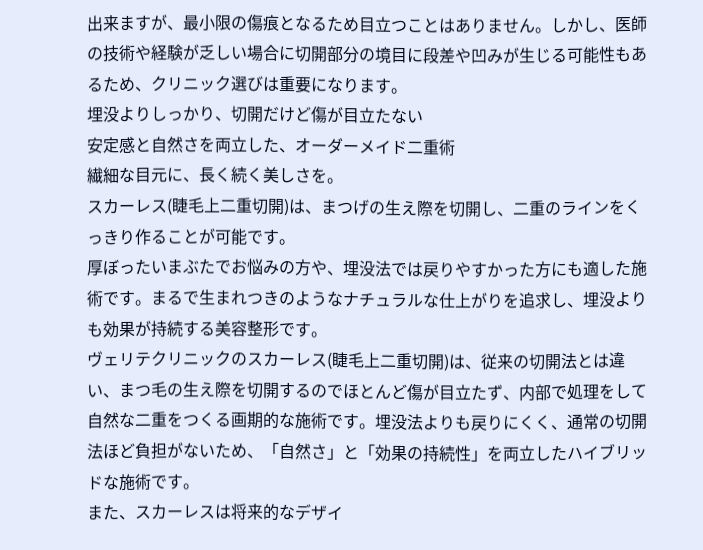出来ますが、最小限の傷痕となるため目立つことはありません。しかし、医師の技術や経験が乏しい場合に切開部分の境目に段差や凹みが生じる可能性もあるため、クリニック選びは重要になります。
埋没よりしっかり、切開だけど傷が目立たない
安定感と自然さを両立した、オーダーメイド二重術
繊細な目元に、長く続く美しさを。
スカーレス(睫毛上二重切開)は、まつげの生え際を切開し、二重のラインをくっきり作ることが可能です。
厚ぼったいまぶたでお悩みの方や、埋没法では戻りやすかった方にも適した施術です。まるで生まれつきのようなナチュラルな仕上がりを追求し、埋没よりも効果が持続する美容整形です。
ヴェリテクリニックのスカーレス(睫毛上二重切開)は、従来の切開法とは違い、まつ毛の生え際を切開するのでほとんど傷が目立たず、内部で処理をして自然な二重をつくる画期的な施術です。埋没法よりも戻りにくく、通常の切開法ほど負担がないため、「自然さ」と「効果の持続性」を両立したハイブリッドな施術です。
また、スカーレスは将来的なデザイ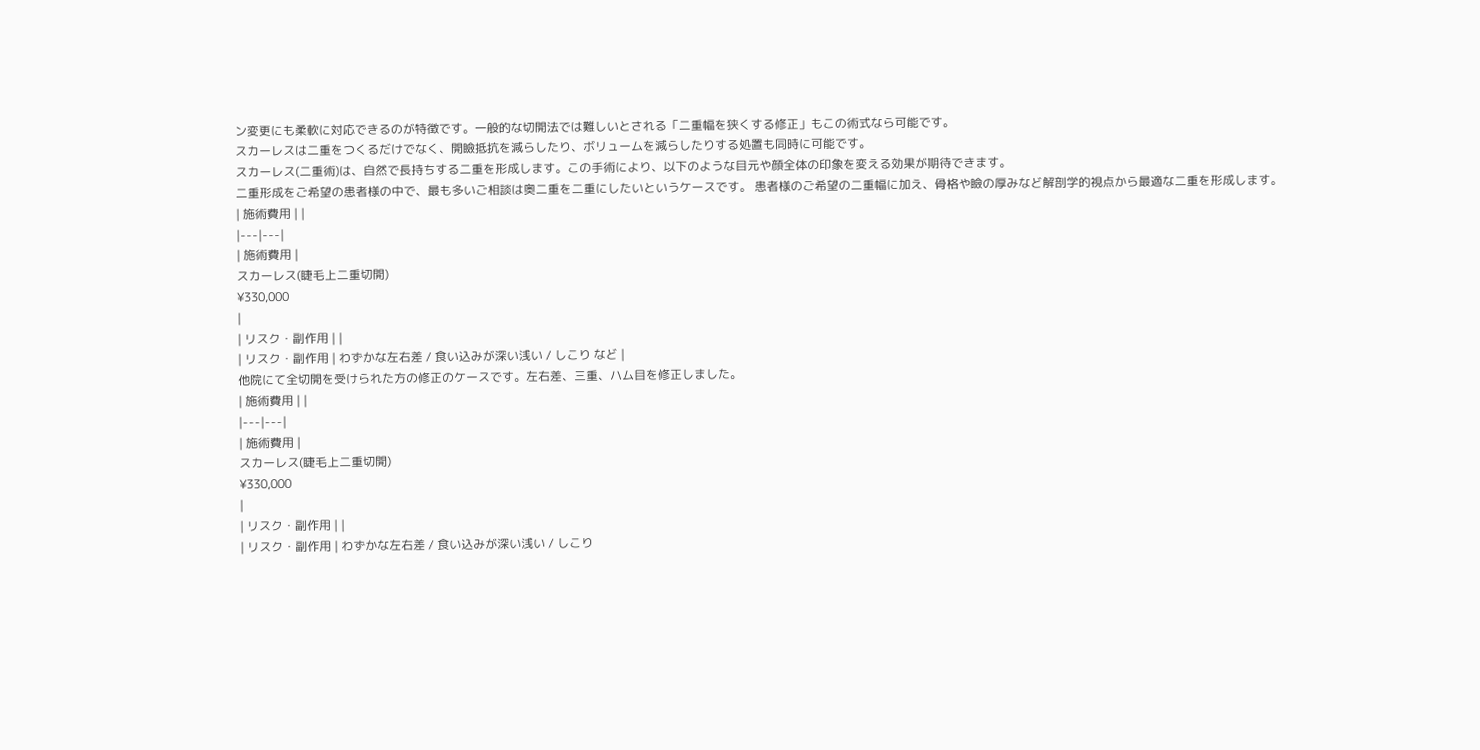ン変更にも柔軟に対応できるのが特徴です。一般的な切開法では難しいとされる「二重幅を狭くする修正」もこの術式なら可能です。
スカーレスは二重をつくるだけでなく、開瞼抵抗を減らしたり、ボリュームを減らしたりする処置も同時に可能です。
スカーレス(二重術)は、自然で長持ちする二重を形成します。この手術により、以下のような目元や顔全体の印象を変える効果が期待できます。
二重形成をご希望の患者様の中で、最も多いご相談は奥二重を二重にしたいというケースです。 患者様のご希望の二重幅に加え、骨格や瞼の厚みなど解剖学的視点から最適な二重を形成します。
| 施術費用 | |
|---|---|
| 施術費用 |
スカーレス(睫毛上二重切開)
¥330,000
|
| リスク・副作用 | |
| リスク・副作用 | わずかな左右差 / 食い込みが深い浅い / しこり など |
他院にて全切開を受けられた方の修正のケースです。左右差、三重、ハム目を修正しました。
| 施術費用 | |
|---|---|
| 施術費用 |
スカーレス(睫毛上二重切開)
¥330,000
|
| リスク・副作用 | |
| リスク・副作用 | わずかな左右差 / 食い込みが深い浅い / しこり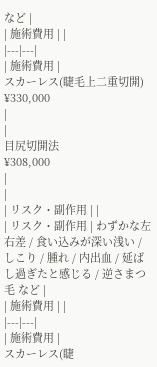など |
| 施術費用 | |
|---|---|
| 施術費用 |
スカーレス(睫毛上二重切開)
¥330,000
|
|
目尻切開法
¥308,000
|
|
| リスク・副作用 | |
| リスク・副作用 | わずかな左右差 / 食い込みが深い浅い / しこり / 腫れ / 内出血 / 延ばし過ぎたと感じる / 逆さまつ毛 など |
| 施術費用 | |
|---|---|
| 施術費用 |
スカーレス(睫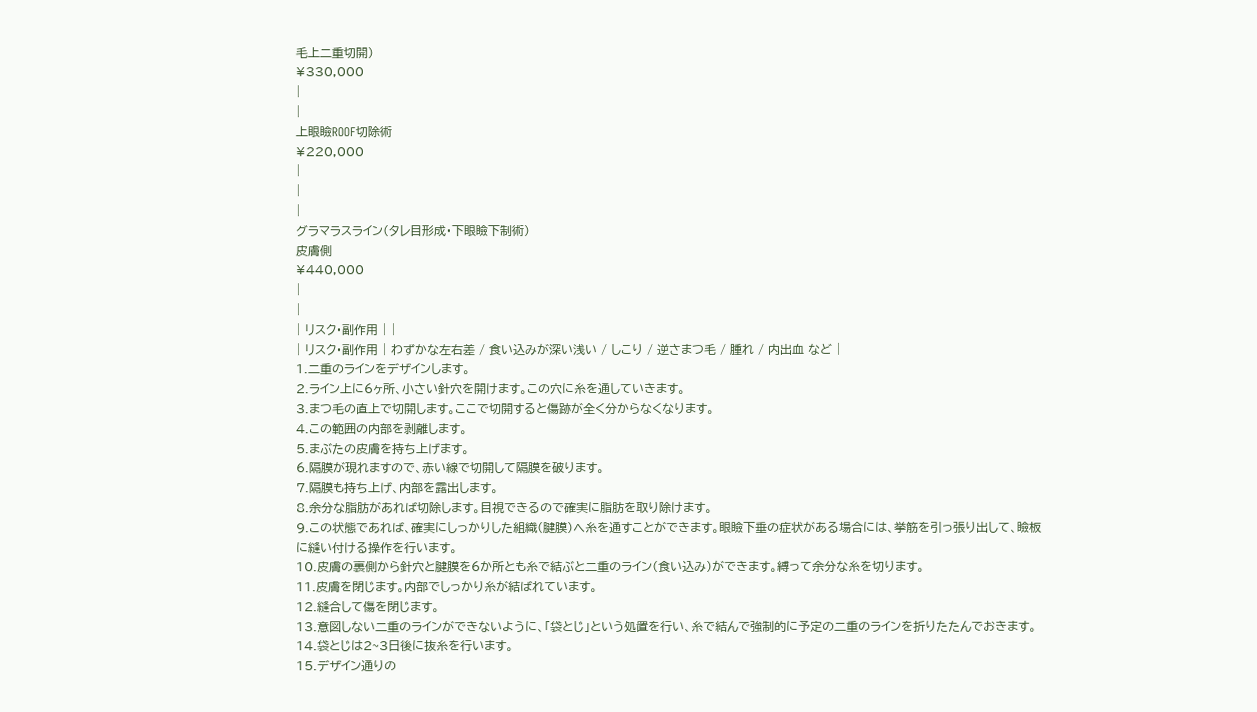毛上二重切開)
¥330,000
|
|
上眼瞼ROOF切除術
¥220,000
|
|
|
グラマラスライン(タレ目形成・下眼瞼下制術)
皮膚側
¥440,000
|
|
| リスク・副作用 | |
| リスク・副作用 | わずかな左右差 / 食い込みが深い浅い / しこり / 逆さまつ毛 / 腫れ / 内出血 など |
1.二重のラインをデザインします。
2.ライン上に6ヶ所、小さい針穴を開けます。この穴に糸を通していきます。
3.まつ毛の直上で切開します。ここで切開すると傷跡が全く分からなくなります。
4.この範囲の内部を剥離します。
5.まぶたの皮膚を持ち上げます。
6.隔膜が現れますので、赤い線で切開して隔膜を破ります。
7.隔膜も持ち上げ、内部を露出します。
8.余分な脂肪があれば切除します。目視できるので確実に脂肪を取り除けます。
9.この状態であれば、確実にしっかりした組織(腱膜)へ糸を通すことができます。眼瞼下垂の症状がある場合には、挙筋を引っ張り出して、瞼板に縫い付ける操作を行います。
10.皮膚の裏側から針穴と腱膜を6か所とも糸で結ぶと二重のライン(食い込み)ができます。縛って余分な糸を切ります。
11.皮膚を閉じます。内部でしっかり糸が結ばれています。
12.縫合して傷を閉じます。
13.意図しない二重のラインができないように、「袋とじ」という処置を行い、糸で結んで強制的に予定の二重のラインを折りたたんでおきます。
14.袋とじは2~3日後に抜糸を行います。
15.デザイン通りの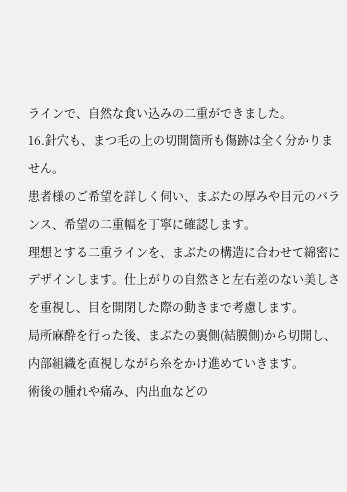ラインで、自然な食い込みの二重ができました。
16.針穴も、まつ毛の上の切開箇所も傷跡は全く分かりません。
患者様のご希望を詳しく伺い、まぶたの厚みや目元のバランス、希望の二重幅を丁寧に確認します。
理想とする二重ラインを、まぶたの構造に合わせて綿密にデザインします。仕上がりの自然さと左右差のない美しさを重視し、目を開閉した際の動きまで考慮します。
局所麻酔を行った後、まぶたの裏側(結膜側)から切開し、内部組織を直視しながら糸をかけ進めていきます。
術後の腫れや痛み、内出血などの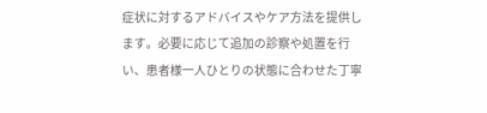症状に対するアドバイスやケア方法を提供します。必要に応じて追加の診察や処置を行い、患者様一人ひとりの状態に合わせた丁寧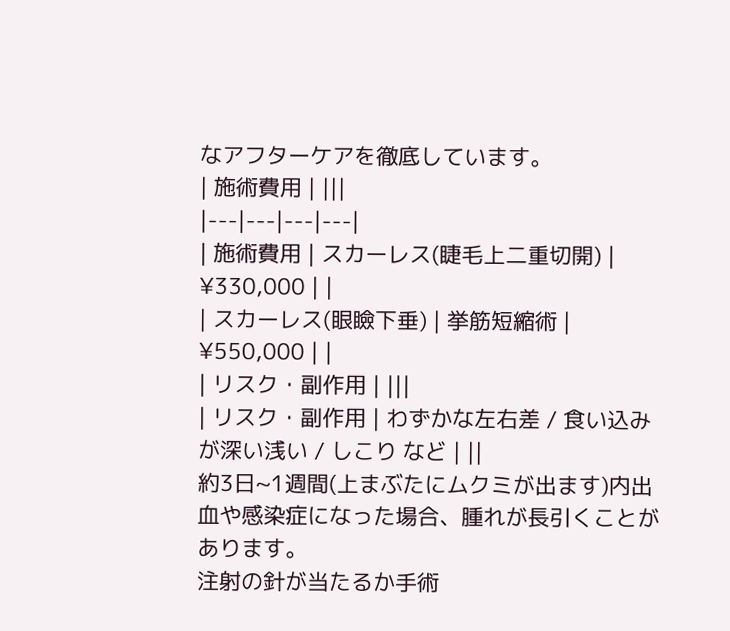なアフターケアを徹底しています。
| 施術費用 | |||
|---|---|---|---|
| 施術費用 | スカーレス(睫毛上二重切開) | ¥330,000 | |
| スカーレス(眼瞼下垂) | 挙筋短縮術 | ¥550,000 | |
| リスク・副作用 | |||
| リスク・副作用 | わずかな左右差 / 食い込みが深い浅い / しこり など | ||
約3日~1週間(上まぶたにムクミが出ます)内出血や感染症になった場合、腫れが長引くことがあります。
注射の針が当たるか手術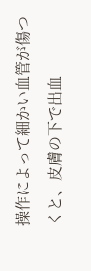操作によって細かい血管が傷つくと、皮膚の下で出血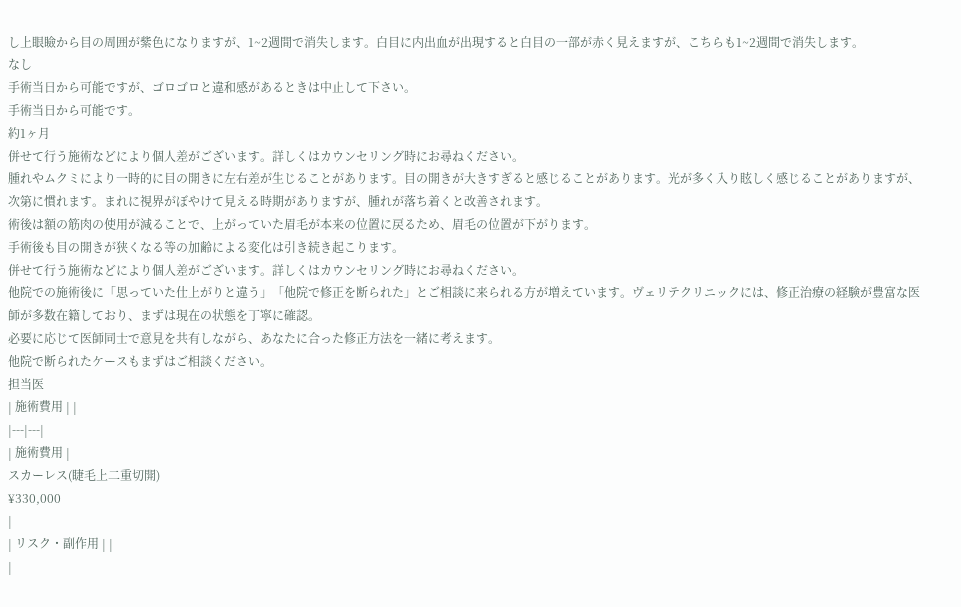し上眼瞼から目の周囲が紫色になりますが、1~2週間で消失します。白目に内出血が出現すると白目の一部が赤く見えますが、こちらも1~2週間で消失します。
なし
手術当日から可能ですが、ゴロゴロと違和感があるときは中止して下さい。
手術当日から可能です。
約1ヶ月
併せて行う施術などにより個人差がございます。詳しくはカウンセリング時にお尋ねください。
腫れやムクミにより一時的に目の開きに左右差が生じることがあります。目の開きが大きすぎると感じることがあります。光が多く入り眩しく感じることがありますが、次第に慣れます。まれに視界がぼやけて見える時期がありますが、腫れが落ち着くと改善されます。
術後は額の筋肉の使用が減ることで、上がっていた眉毛が本来の位置に戻るため、眉毛の位置が下がります。
手術後も目の開きが狭くなる等の加齢による変化は引き続き起こります。
併せて行う施術などにより個人差がございます。詳しくはカウンセリング時にお尋ねください。
他院での施術後に「思っていた仕上がりと違う」「他院で修正を断られた」とご相談に来られる方が増えています。ヴェリテクリニックには、修正治療の経験が豊富な医師が多数在籍しており、まずは現在の状態を丁寧に確認。
必要に応じて医師同士で意見を共有しながら、あなたに合った修正方法を一緒に考えます。
他院で断られたケースもまずはご相談ください。
担当医
| 施術費用 | |
|---|---|
| 施術費用 |
スカーレス(睫毛上二重切開)
¥330,000
|
| リスク・副作用 | |
|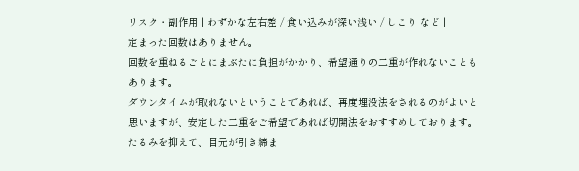リスク・副作用 | わずかな左右差 / 食い込みが深い浅い / しこり など |
定まった回数はありません。
回数を重ねるごとにまぶたに負担がかかり、希望通りの二重が作れないこともあります。
ダウンタイムが取れないということであれば、再度埋没法をされるのがよいと思いますが、安定した二重をご希望であれば切開法をおすすめしております。
たるみを抑えて、目元が引き締ま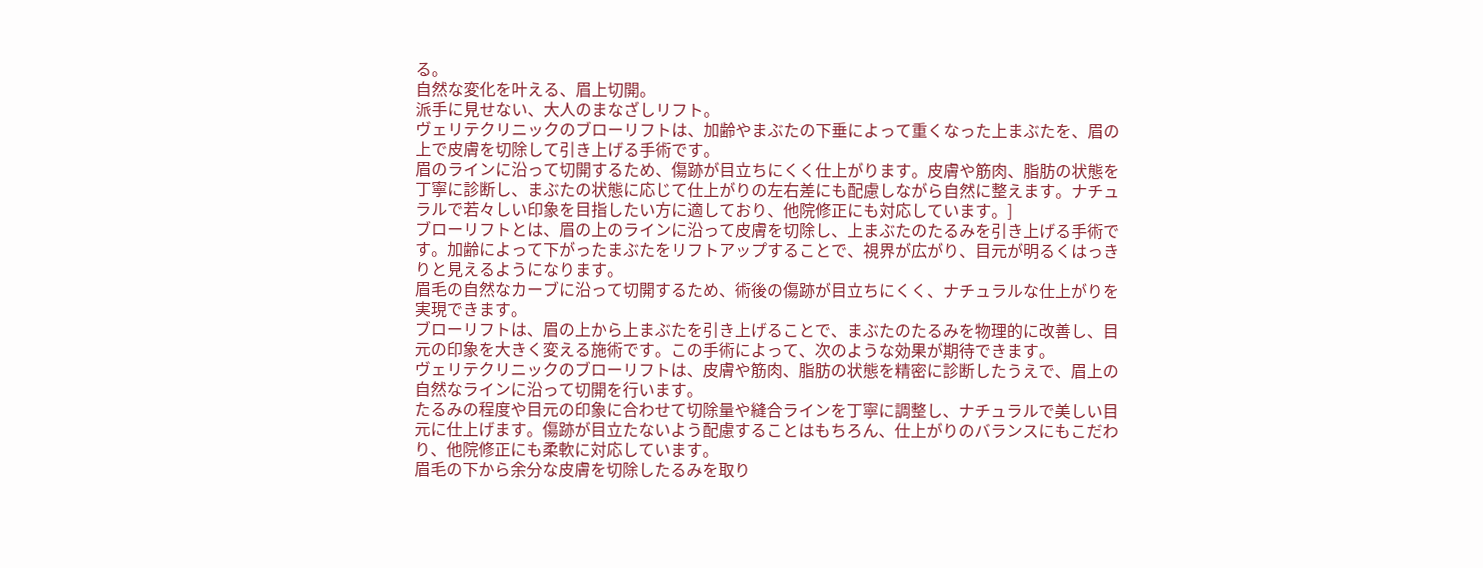る。
自然な変化を叶える、眉上切開。
派手に見せない、大人のまなざしリフト。
ヴェリテクリニックのブローリフトは、加齢やまぶたの下垂によって重くなった上まぶたを、眉の上で皮膚を切除して引き上げる手術です。
眉のラインに沿って切開するため、傷跡が目立ちにくく仕上がります。皮膚や筋肉、脂肪の状態を丁寧に診断し、まぶたの状態に応じて仕上がりの左右差にも配慮しながら自然に整えます。ナチュラルで若々しい印象を目指したい方に適しており、他院修正にも対応しています。]
ブローリフトとは、眉の上のラインに沿って皮膚を切除し、上まぶたのたるみを引き上げる手術です。加齢によって下がったまぶたをリフトアップすることで、視界が広がり、目元が明るくはっきりと見えるようになります。
眉毛の自然なカーブに沿って切開するため、術後の傷跡が目立ちにくく、ナチュラルな仕上がりを実現できます。
ブローリフトは、眉の上から上まぶたを引き上げることで、まぶたのたるみを物理的に改善し、目元の印象を大きく変える施術です。この手術によって、次のような効果が期待できます。
ヴェリテクリニックのブローリフトは、皮膚や筋肉、脂肪の状態を精密に診断したうえで、眉上の自然なラインに沿って切開を行います。
たるみの程度や目元の印象に合わせて切除量や縫合ラインを丁寧に調整し、ナチュラルで美しい目元に仕上げます。傷跡が目立たないよう配慮することはもちろん、仕上がりのバランスにもこだわり、他院修正にも柔軟に対応しています。
眉毛の下から余分な皮膚を切除したるみを取り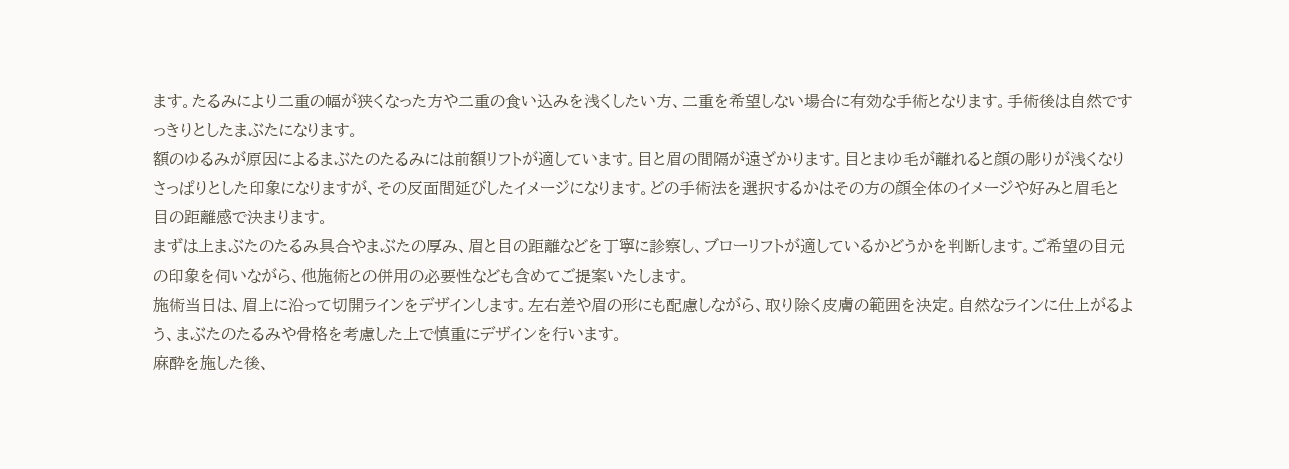ます。たるみにより二重の幅が狭くなった方や二重の食い込みを浅くしたい方、二重を希望しない場合に有効な手術となります。手術後は自然ですっきりとしたまぶたになります。
額のゆるみが原因によるまぶたのたるみには前額リフトが適しています。目と眉の間隔が遠ざかります。目とまゆ毛が離れると顔の彫りが浅くなりさっぱりとした印象になりますが、その反面間延びしたイメージになります。どの手術法を選択するかはその方の顔全体のイメージや好みと眉毛と目の距離感で決まります。
まずは上まぶたのたるみ具合やまぶたの厚み、眉と目の距離などを丁寧に診察し、ブローリフトが適しているかどうかを判断します。ご希望の目元の印象を伺いながら、他施術との併用の必要性なども含めてご提案いたします。
施術当日は、眉上に沿って切開ラインをデザインします。左右差や眉の形にも配慮しながら、取り除く皮膚の範囲を決定。自然なラインに仕上がるよう、まぶたのたるみや骨格を考慮した上で慎重にデザインを行います。
麻酔を施した後、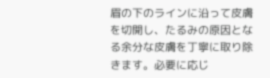眉の下のラインに沿って皮膚を切開し、たるみの原因となる余分な皮膚を丁寧に取り除きます。必要に応じ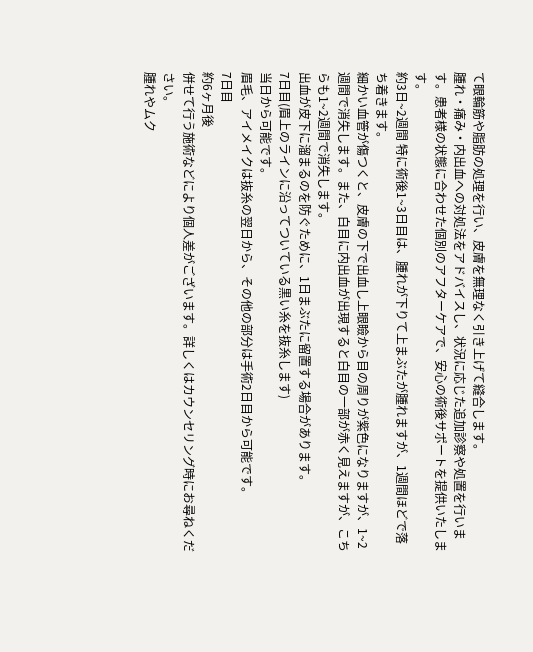て眼輪筋や脂肪の処理を行い、皮膚を無理なく引き上げて縫合します。
腫れ・痛み・内出血への対処法をアドバイスし、状況に応じた追加診察や処置を行います。患者様の状態に合わせた個別のアフターケアで、安心の術後サポートを提供いたします。
約3日~2週間 特に術後1~3日目は、腫れが下りて上まぶたが腫れますが、1週間ほどで落ち着きます。
細かい血管が傷つくと、皮膚の下で出血し上眼瞼から目の周りが紫色になりますが、1~2週間で消失します。また、白目に内出血が出現すると白目の一部が赤く見えますが、こちらも1~2週間で消失します。
出血が皮下に溜まるのを防ぐために、1日まぶたに留置する場合があります。
7日目(眉上のラインに沿ってついている黒い糸を抜糸します)
当日から可能です。
眉毛、アイメイクは抜糸の翌日から、その他の部分は手術2日目から可能です。
7日目
約6ヶ月後
併せて行う施術などにより個人差がございます。詳しくはカウンセリング時にお尋ねください。
腫れやムク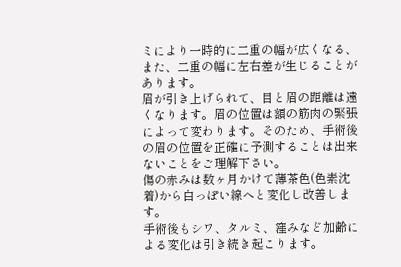ミにより一時的に二重の幅が広くなる、また、二重の幅に左右差が生じることがあります。
眉が引き上げられて、目と眉の距離は遠くなります。眉の位置は額の筋肉の緊張によって変わります。そのため、手術後の眉の位置を正確に予測することは出来ないことをご理解下さい。
傷の赤みは数ヶ月かけて薄茶色(色素沈着)から白っぽい線へと変化し改善します。
手術後もシワ、タルミ、窪みなど加齢による変化は引き続き起こります。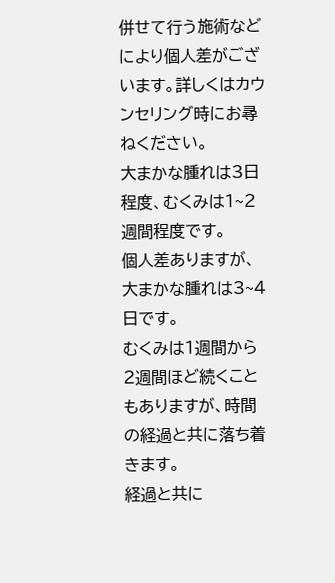併せて行う施術などにより個人差がございます。詳しくはカウンセリング時にお尋ねください。
大まかな腫れは3日程度、むくみは1~2週間程度です。
個人差ありますが、大まかな腫れは3~4日です。
むくみは1週間から2週間ほど続くこともありますが、時間の経過と共に落ち着きます。
経過と共に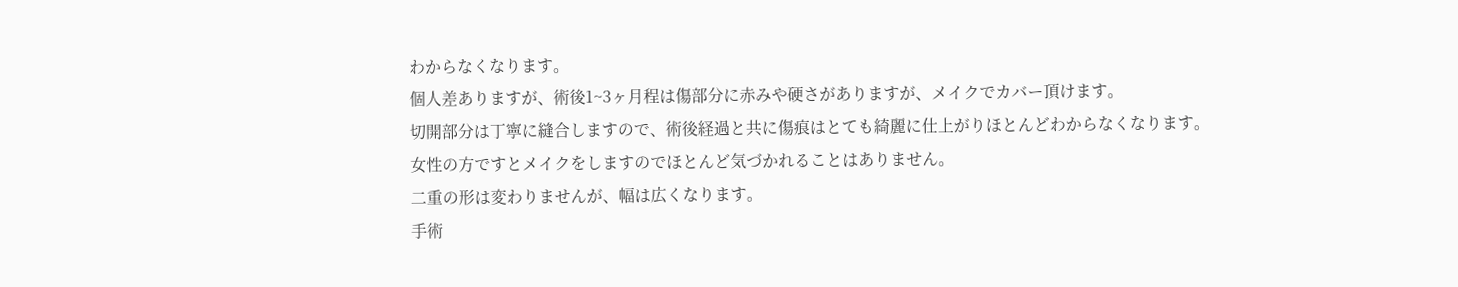わからなくなります。
個人差ありますが、術後1~3ヶ月程は傷部分に赤みや硬さがありますが、メイクでカバー頂けます。
切開部分は丁寧に縫合しますので、術後経過と共に傷痕はとても綺麗に仕上がりほとんどわからなくなります。
女性の方ですとメイクをしますのでほとんど気づかれることはありません。
二重の形は変わりませんが、幅は広くなります。
手術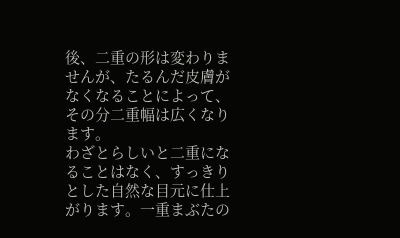後、二重の形は変わりませんが、たるんだ皮膚がなくなることによって、その分二重幅は広くなります。
わざとらしいと二重になることはなく、すっきりとした自然な目元に仕上がります。一重まぶたの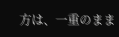方は、一重のまま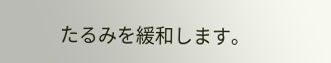たるみを緩和します。